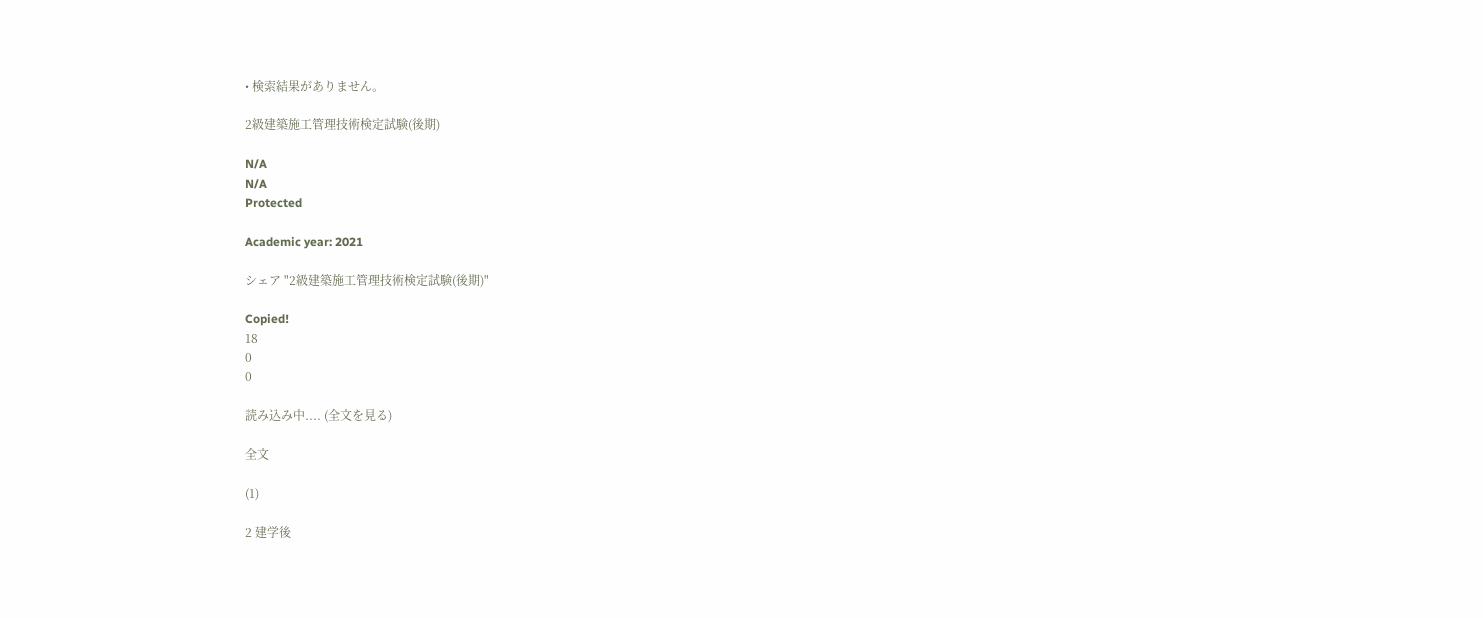• 検索結果がありません。

2級建築施工管理技術検定試験(後期)

N/A
N/A
Protected

Academic year: 2021

シェア "2級建築施工管理技術検定試験(後期)"

Copied!
18
0
0

読み込み中.... (全文を見る)

全文

(1)

2 建学後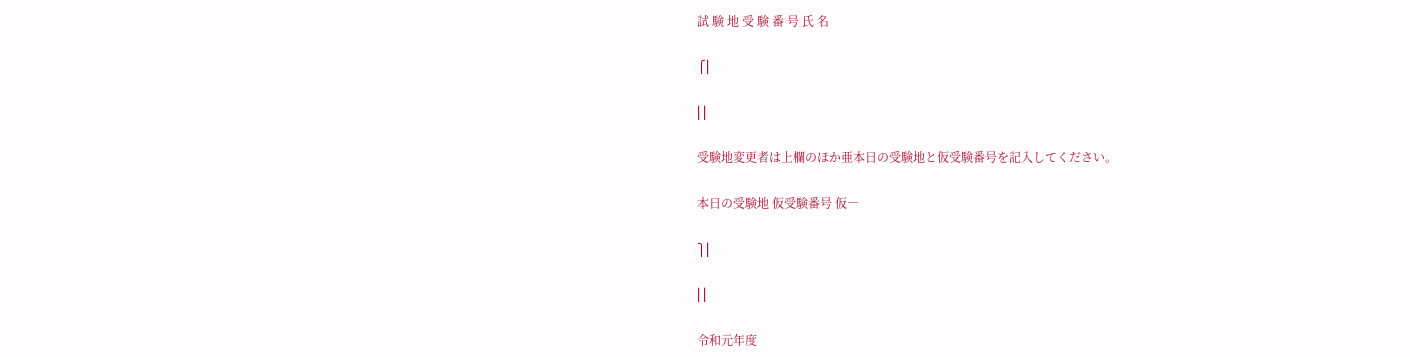試 験 地 受 験 番 号 氏 名

⎧⎜

⎜⎜

受験地変更者は上欄のほか亜本日の受験地と仮受験番号を記入してください。

本日の受験地 仮受験番号 仮―

⎫⎜

⎜⎜

令和元年度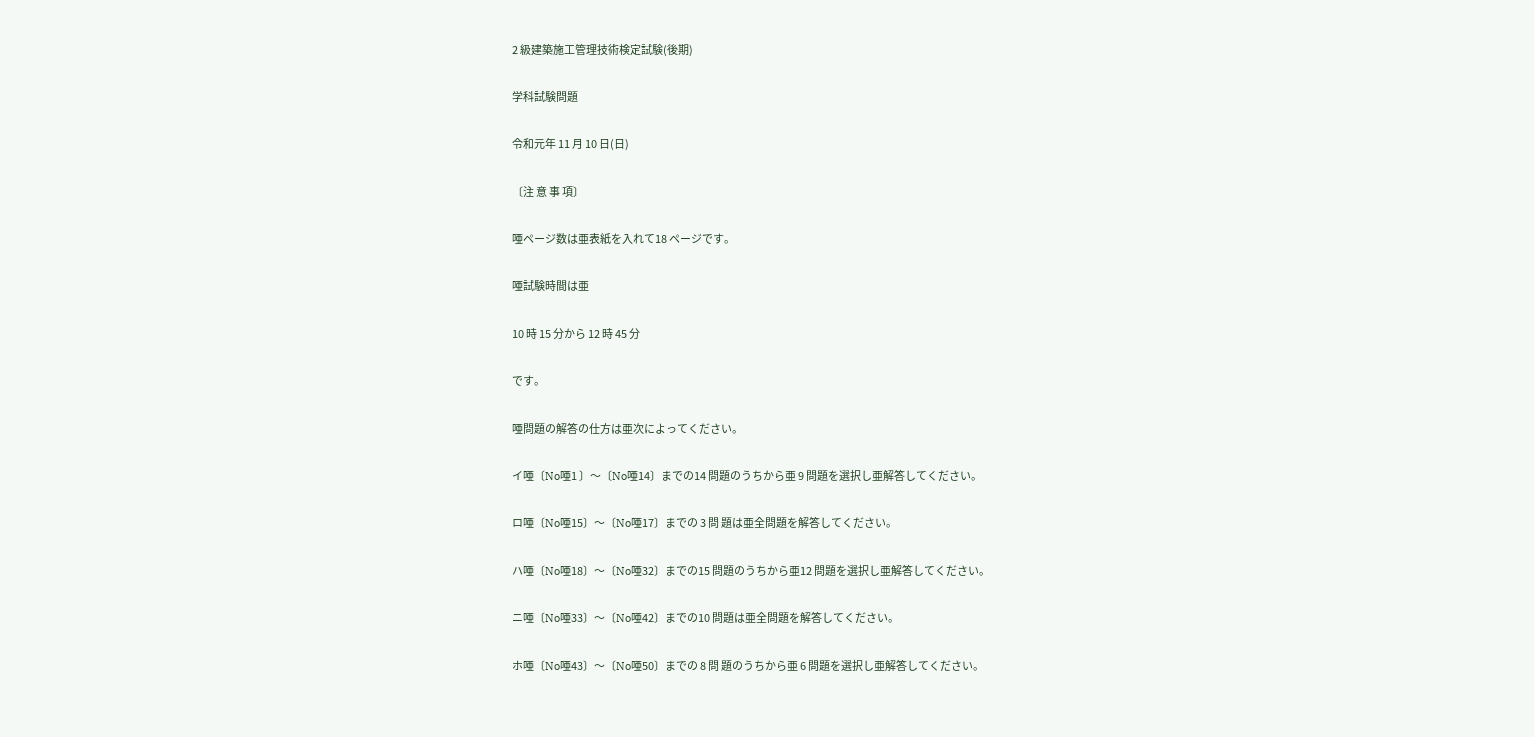2 級建築施工管理技術検定試験(後期)

学科試験問題

令和元年 11 月 10 日(日)

〔注 意 事 項〕

唖ページ数は亜表紙を入れて18 ページです。

唖試験時間は亜

10 時 15 分から 12 時 45 分

です。

唖問題の解答の仕方は亜次によってください。

イ唖〔No唖1 〕〜〔No唖14〕までの14 問題のうちから亜 9 問題を選択し亜解答してください。

ロ唖〔No唖15〕〜〔No唖17〕までの 3 問 題は亜全問題を解答してください。

ハ唖〔No唖18〕〜〔No唖32〕までの15 問題のうちから亜12 問題を選択し亜解答してください。

ニ唖〔No唖33〕〜〔No唖42〕までの10 問題は亜全問題を解答してください。

ホ唖〔No唖43〕〜〔No唖50〕までの 8 問 題のうちから亜 6 問題を選択し亜解答してください。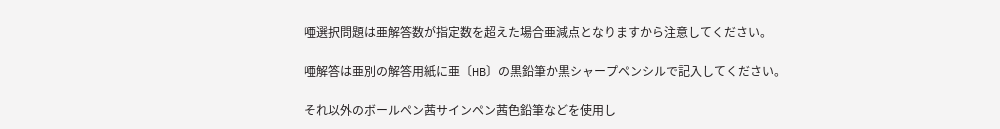唖選択問題は亜解答数が指定数を超えた場合亜減点となりますから注意してください。

唖解答は亜別の解答用紙に亜〔HB〕の黒鉛筆か黒シャープペンシルで記入してください。

それ以外のボールペン茜サインペン茜色鉛筆などを使用し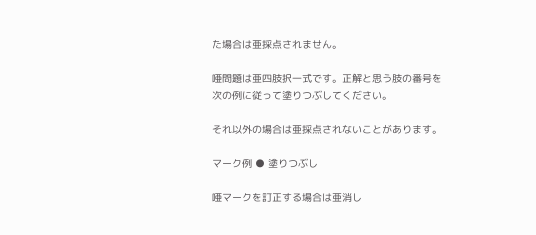た場合は亜採点されません。

唖問題は亜四肢択一式です。正解と思う肢の番号を次の例に従って塗りつぶしてください。

それ以外の場合は亜採点されないことがあります。

マーク例 ● 塗りつぶし

唖マークを訂正する場合は亜消し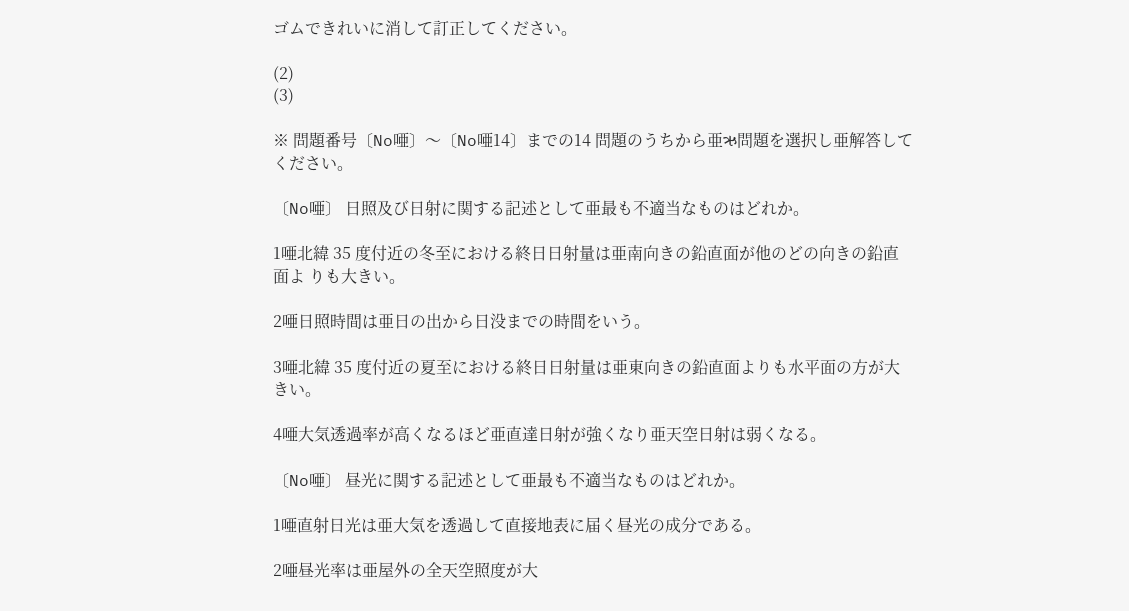ゴムできれいに消して訂正してください。

(2)
(3)

※ 問題番号〔No唖〕〜〔No唖14〕までの14 問題のうちから亜ઋ問題を選択し亜解答してください。

〔No唖〕 日照及び日射に関する記述として亜最も不適当なものはどれか。

1唖北緯 35 度付近の冬至における終日日射量は亜南向きの鉛直面が他のどの向きの鉛直面よ りも大きい。

2唖日照時間は亜日の出から日没までの時間をいう。

3唖北緯 35 度付近の夏至における終日日射量は亜東向きの鉛直面よりも水平面の方が大きい。

4唖大気透過率が高くなるほど亜直達日射が強くなり亜天空日射は弱くなる。

〔No唖〕 昼光に関する記述として亜最も不適当なものはどれか。

1唖直射日光は亜大気を透過して直接地表に届く昼光の成分である。

2唖昼光率は亜屋外の全天空照度が大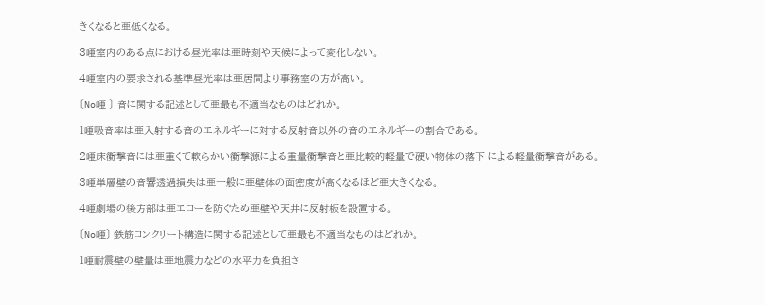きくなると亜低くなる。

3唖室内のある点における昼光率は亜時刻や天候によって変化しない。

4唖室内の要求される基準昼光率は亜居間より事務室の方が高い。

〔No唖 〕 音に関する記述として亜最も不適当なものはどれか。

1唖吸音率は亜入射する音のエネルギーに対する反射音以外の音のエネルギーの割合である。

2唖床衝撃音には亜重くて軟らかい衝撃源による重量衝撃音と亜比較的軽量で硬い物体の落下 による軽量衝撃音がある。

3唖単層壁の音響透過損失は亜一般に亜壁体の面密度が高くなるほど亜大きくなる。

4唖劇場の後方部は亜エコーを防ぐため亜壁や天井に反射板を設置する。

〔No唖〕 鉄筋コンクリート構造に関する記述として亜最も不適当なものはどれか。

1唖耐震壁の壁量は亜地震力などの水平力を負担さ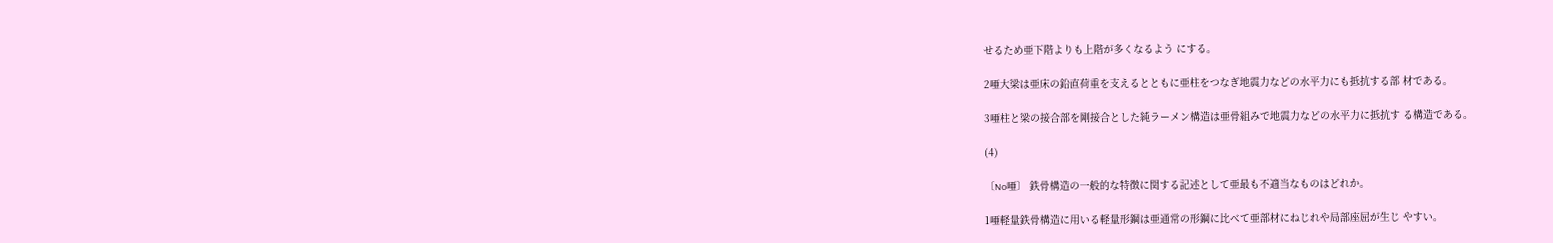せるため亜下階よりも上階が多くなるよう にする。

2唖大梁は亜床の鉛直荷重を支えるとともに亜柱をつなぎ地震力などの水平力にも抵抗する部 材である。

3唖柱と梁の接合部を剛接合とした純ラーメン構造は亜骨組みで地震力などの水平力に抵抗す る構造である。

(4)

〔No唖〕 鉄骨構造の一般的な特徴に関する記述として亜最も不適当なものはどれか。

1唖軽量鉄骨構造に用いる軽量形鋼は亜通常の形鋼に比べて亜部材にねじれや局部座屈が生じ やすい。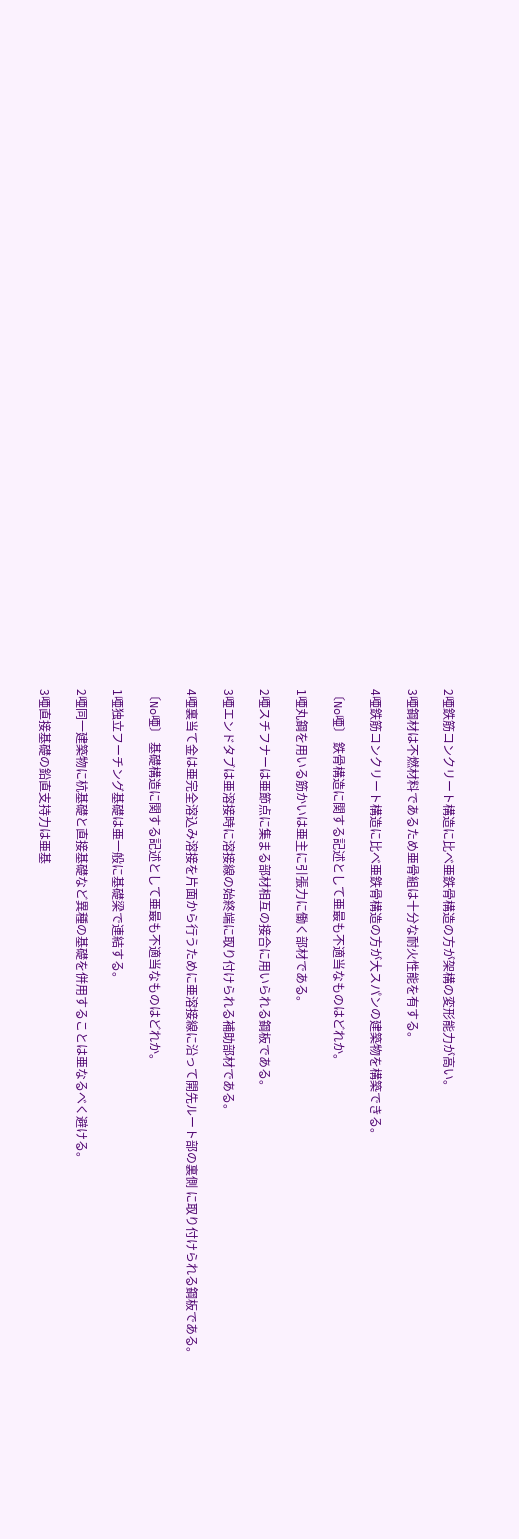2唖鉄筋コンクリート構造に比べ亜鉄骨構造の方が架構の変形能力が高い。

3唖鋼材は不燃材料であるため亜骨組は十分な耐火性能を有する。

4唖鉄筋コンクリート構造に比べ亜鉄骨構造の方が大スパンの建築物を構築できる。

〔No唖〕 鉄骨構造に関する記述として亜最も不適当なものはどれか。

1唖丸鋼を用いる筋かいは亜主に引張力に働く部材である。

2唖スチフナーは亜節点に集まる部材相互の接合に用いられる鋼板である。

3唖エンドタブは亜溶接時に溶接線の始終端に取り付けられる補助部材である。

4唖裏当て金は亜完全溶込み溶接を片面から行うために亜溶接線に沿って開先ルート部の裏側 に取り付けられる鋼板である。

〔No唖〕 基礎構造に関する記述として亜最も不適当なものはどれか。

1唖独立フーチング基礎は亜一般に基礎梁で連結する。

2唖同一建築物に杭基礎と直接基礎など異種の基礎を併用することは亜なるべく避ける。

3唖直接基礎の鉛直支持力は亜基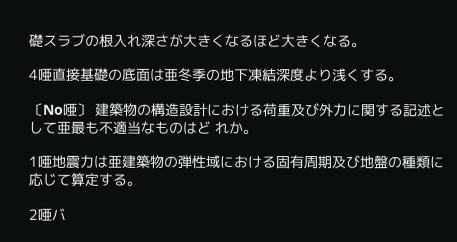礎スラブの根入れ深さが大きくなるほど大きくなる。

4唖直接基礎の底面は亜冬季の地下凍結深度より浅くする。

〔No唖〕 建築物の構造設計における荷重及び外力に関する記述として亜最も不適当なものはど れか。

1唖地震力は亜建築物の弾性域における固有周期及び地盤の種類に応じて算定する。

2唖バ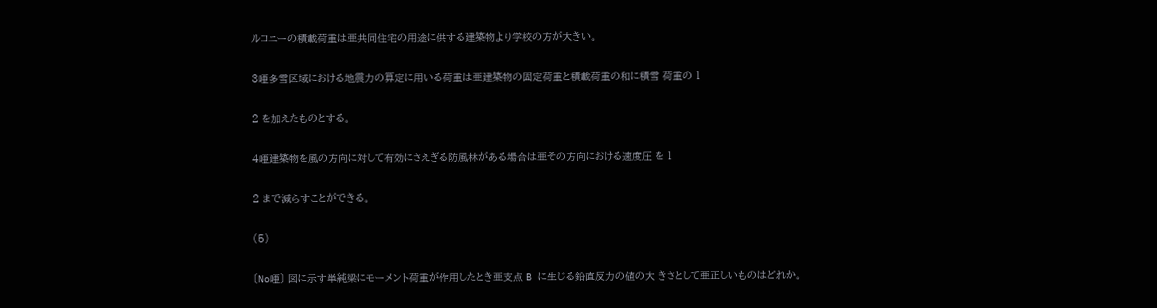ルコニーの積載荷重は亜共同住宅の用途に供する建築物より学校の方が大きい。

3唖多雪区域における地震力の算定に用いる荷重は亜建築物の固定荷重と積載荷重の和に積雪 荷重の 1

2 を加えたものとする。

4唖建築物を風の方向に対して有効にさえぎる防風林がある場合は亜その方向における速度圧 を 1

2 まで減らすことができる。

(5)

〔No唖〕 図に示す単純梁にモーメント荷重が作用したとき亜支点 B に生じる鉛直反力の値の大 きさとして亜正しいものはどれか。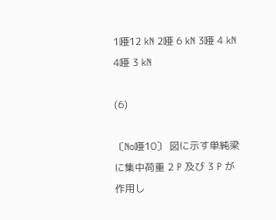1唖12 kN 2唖 6 kN 3唖 4 kN 4唖 3 kN

(6)

〔No唖10〕 図に示す単純梁に集中荷重 2 P 及び 3 P が作用し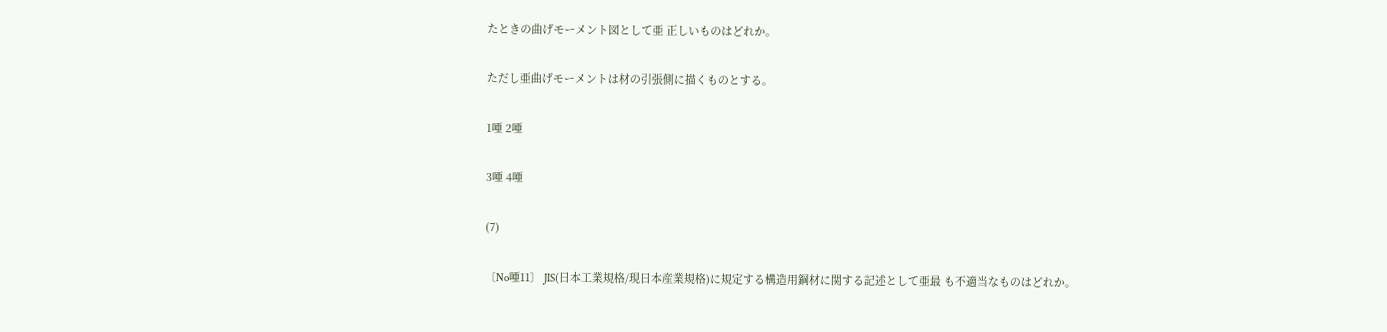たときの曲げモーメント図として亜 正しいものはどれか。

ただし亜曲げモーメントは材の引張側に描くものとする。

1唖 2唖

3唖 4唖

(7)

〔No唖11〕 JIS(日本工業規格/現日本産業規格)に規定する構造用鋼材に関する記述として亜最 も不適当なものはどれか。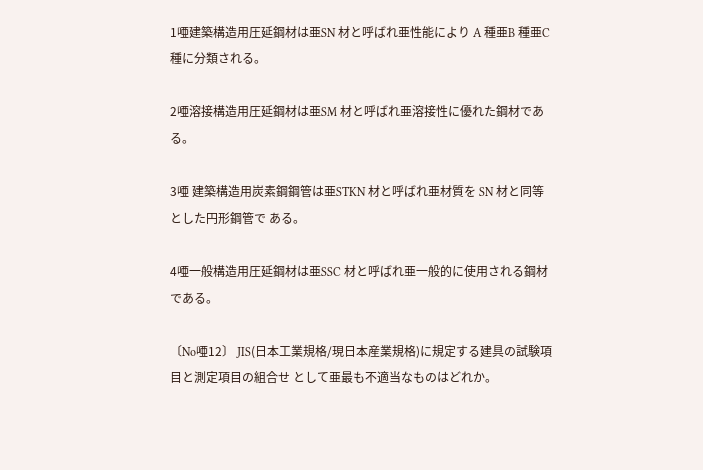1唖建築構造用圧延鋼材は亜SN 材と呼ばれ亜性能により A 種亜B 種亜C 種に分類される。

2唖溶接構造用圧延鋼材は亜SM 材と呼ばれ亜溶接性に優れた鋼材である。

3唖 建築構造用炭素鋼鋼管は亜STKN 材と呼ばれ亜材質を SN 材と同等とした円形鋼管で ある。

4唖一般構造用圧延鋼材は亜SSC 材と呼ばれ亜一般的に使用される鋼材である。

〔No唖12〕 JIS(日本工業規格/現日本産業規格)に規定する建具の試験項目と測定項目の組合せ として亜最も不適当なものはどれか。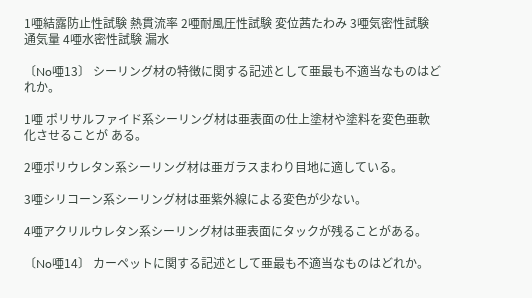1唖結露防止性試験 熱貫流率 2唖耐風圧性試験 変位茜たわみ 3唖気密性試験 通気量 4唖水密性試験 漏水

〔No唖13〕 シーリング材の特徴に関する記述として亜最も不適当なものはどれか。

1唖 ポリサルファイド系シーリング材は亜表面の仕上塗材や塗料を変色亜軟化させることが ある。

2唖ポリウレタン系シーリング材は亜ガラスまわり目地に適している。

3唖シリコーン系シーリング材は亜紫外線による変色が少ない。

4唖アクリルウレタン系シーリング材は亜表面にタックが残ることがある。

〔No唖14〕 カーペットに関する記述として亜最も不適当なものはどれか。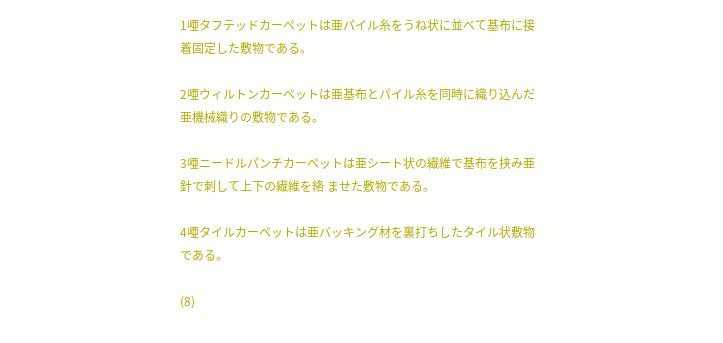1唖タフテッドカーペットは亜パイル糸をうね状に並べて基布に接着固定した敷物である。

2唖ウィルトンカーペットは亜基布とパイル糸を同時に織り込んだ亜機械織りの敷物である。

3唖ニードルパンチカーペットは亜シート状の繊維で基布を挟み亜針で刺して上下の繊維を絡 ませた敷物である。

4唖タイルカーペットは亜バッキング材を裏打ちしたタイル状敷物である。

(8)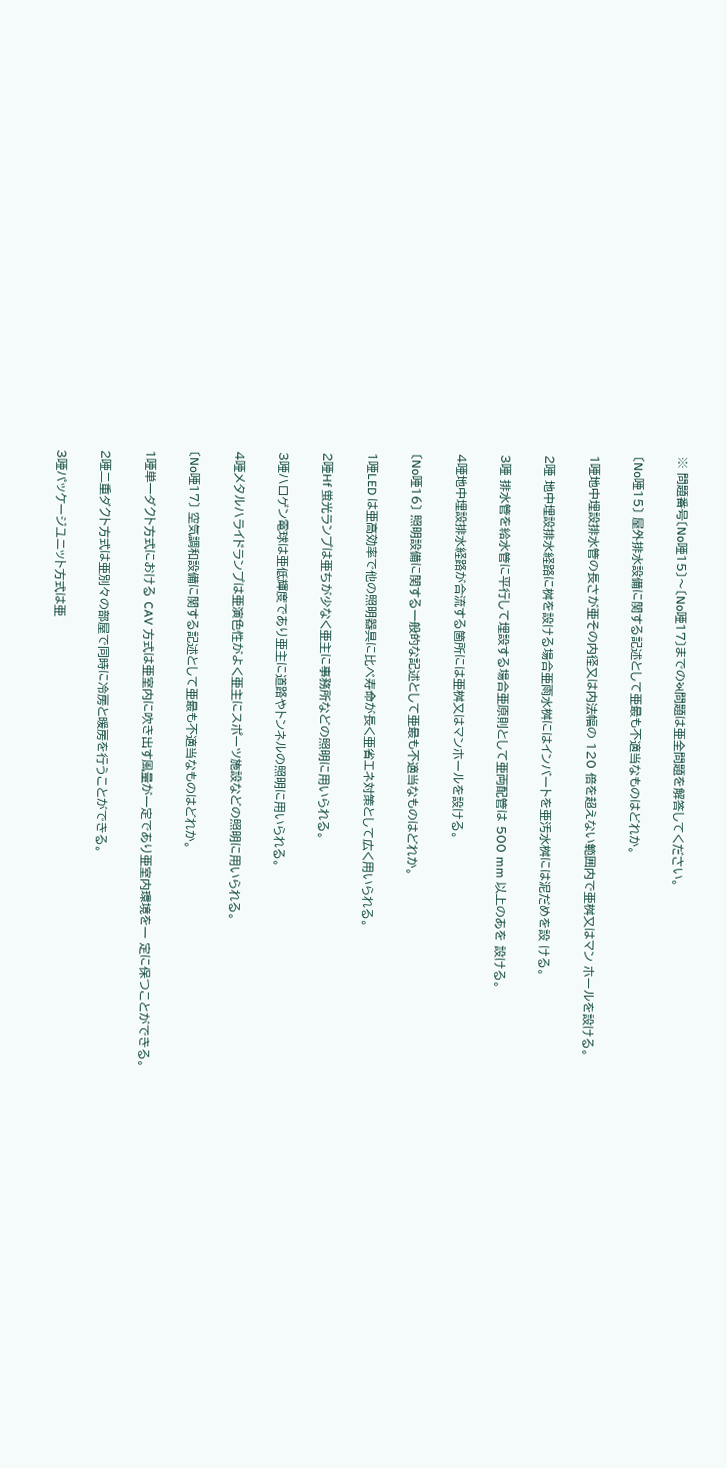※ 問題番号〔No唖15〕〜〔No唖17〕までのઅ問題は亜全問題を解答してください。

〔No唖15〕 屋外排水設備に関する記述として亜最も不適当なものはどれか。

1唖地中埋設排水管の長さが亜その内径又は内法幅の 120 倍を超えない範囲内で亜桝又はマン ホールを設ける。

2唖 地中埋設排水経路に桝を設ける場合亜雨水桝にはインバートを亜汚水桝には泥だめを設 ける。

3唖 排水管を給水管に平行して埋設する場合亜原則として亜両配管は 500 mm 以上のあを 設ける。

4唖地中埋設排水経路が合流する箇所には亜桝又はマンホールを設ける。

〔No唖16〕 照明設備に関する一般的な記述として亜最も不適当なものはどれか。

1唖LED は亜高効率で他の照明器具に比べ寿命が長く亜省エネ対策として広く用いられる。

2唖Hf 蛍光ランプは亜ちが少なく亜主に事務所などの照明に用いられる。

3唖ハロゲン電球は亜低輝度であり亜主に道路やトンネルの照明に用いられる。

4唖メタルハライドランプは亜演色性がよく亜主にスポーツ施設などの照明に用いられる。

〔No唖17〕 空気調和設備に関する記述として亜最も不適当なものはどれか。

1唖単一ダクト方式における CAV 方式は亜室内に吹き出す風量が一定であり亜室内環境を一 定に保つことができる。

2唖二重ダクト方式は亜別々の部屋で同時に冷房と暖房を行うことができる。

3唖パッケージユニット方式は亜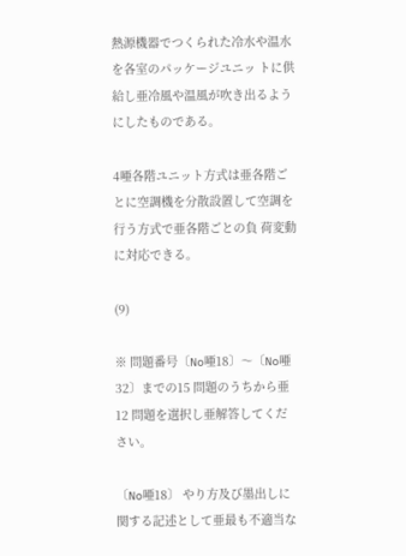熱源機器でつくられた冷水や温水を各室のパッケージユニッ トに供給し亜冷風や温風が吹き出るようにしたものである。

4唖各階ユニット方式は亜各階ごとに空調機を分散設置して空調を行う方式で亜各階ごとの負 荷変動に対応できる。

(9)

※ 問題番号〔No唖18〕〜〔No唖32〕までの15 問題のうちから亜12 問題を選択し亜解答してください。

〔No唖18〕 やり方及び墨出しに関する記述として亜最も不適当な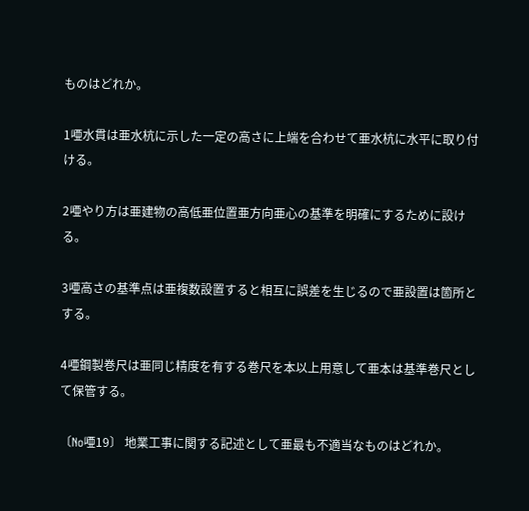ものはどれか。

1唖水貫は亜水杭に示した一定の高さに上端を合わせて亜水杭に水平に取り付ける。

2唖やり方は亜建物の高低亜位置亜方向亜心の基準を明確にするために設ける。

3唖高さの基準点は亜複数設置すると相互に誤差を生じるので亜設置は箇所とする。

4唖鋼製巻尺は亜同じ精度を有する巻尺を本以上用意して亜本は基準巻尺として保管する。

〔No唖19〕 地業工事に関する記述として亜最も不適当なものはどれか。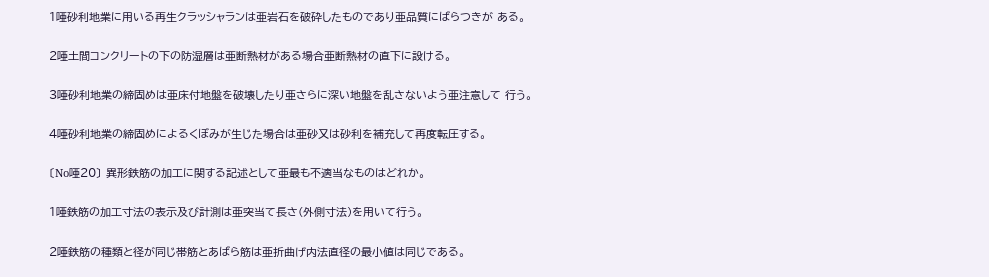1唖砂利地業に用いる再生クラッシャランは亜岩石を破砕したものであり亜品質にばらつきが ある。

2唖土間コンクリートの下の防湿層は亜断熱材がある場合亜断熱材の直下に設ける。

3唖砂利地業の締固めは亜床付地盤を破壊したり亜さらに深い地盤を乱さないよう亜注意して 行う。

4唖砂利地業の締固めによるくぼみが生じた場合は亜砂又は砂利を補充して再度転圧する。

〔No唖20〕 異形鉄筋の加工に関する記述として亜最も不適当なものはどれか。

1唖鉄筋の加工寸法の表示及び計測は亜突当て長さ(外側寸法)を用いて行う。

2唖鉄筋の種類と径が同じ帯筋とあばら筋は亜折曲げ内法直径の最小値は同じである。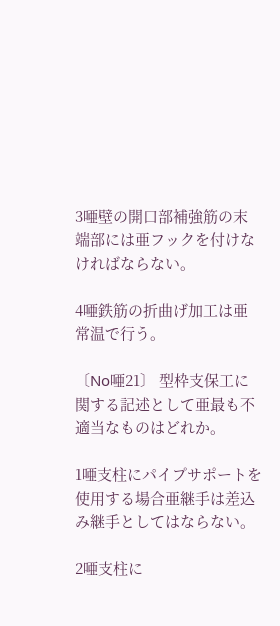3唖壁の開口部補強筋の末端部には亜フックを付けなければならない。

4唖鉄筋の折曲げ加工は亜常温で行う。

〔No唖21〕 型枠支保工に関する記述として亜最も不適当なものはどれか。

1唖支柱にパイプサポートを使用する場合亜継手は差込み継手としてはならない。

2唖支柱に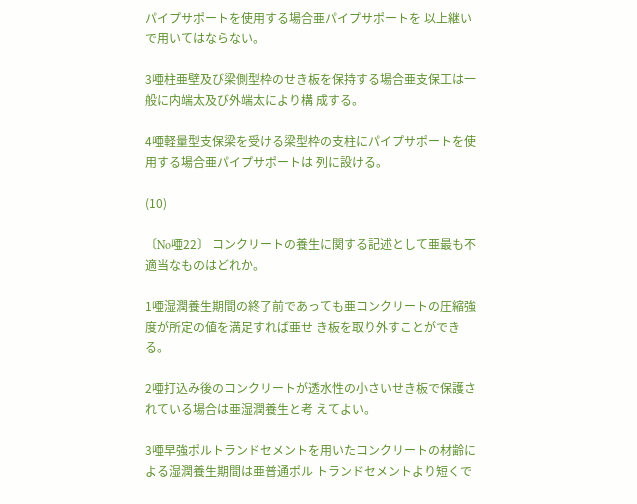パイプサポートを使用する場合亜パイプサポートを 以上継いで用いてはならない。

3唖柱亜壁及び梁側型枠のせき板を保持する場合亜支保工は一般に内端太及び外端太により構 成する。

4唖軽量型支保梁を受ける梁型枠の支柱にパイプサポートを使用する場合亜パイプサポートは 列に設ける。

(10)

〔No唖22〕 コンクリートの養生に関する記述として亜最も不適当なものはどれか。

1唖湿潤養生期間の終了前であっても亜コンクリートの圧縮強度が所定の値を満足すれば亜せ き板を取り外すことができる。

2唖打込み後のコンクリートが透水性の小さいせき板で保護されている場合は亜湿潤養生と考 えてよい。

3唖早強ポルトランドセメントを用いたコンクリートの材齢による湿潤養生期間は亜普通ポル トランドセメントより短くで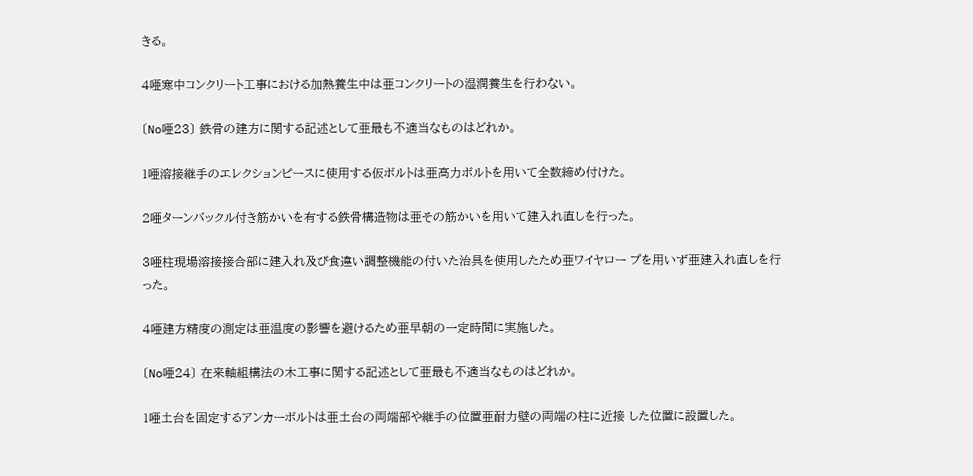きる。

4唖寒中コンクリート工事における加熱養生中は亜コンクリートの湿潤養生を行わない。

〔No唖23〕 鉄骨の建方に関する記述として亜最も不適当なものはどれか。

1唖溶接継手のエレクションピースに使用する仮ボルトは亜高力ボルトを用いて全数締め付けた。

2唖ターンバックル付き筋かいを有する鉄骨構造物は亜その筋かいを用いて建入れ直しを行った。

3唖柱現場溶接接合部に建入れ及び食違い調整機能の付いた治具を使用したため亜ワイヤロー プを用いず亜建入れ直しを行った。

4唖建方精度の測定は亜温度の影響を避けるため亜早朝の一定時間に実施した。

〔No唖24〕 在来軸組構法の木工事に関する記述として亜最も不適当なものはどれか。

1唖土台を固定するアンカーボルトは亜土台の両端部や継手の位置亜耐力壁の両端の柱に近接 した位置に設置した。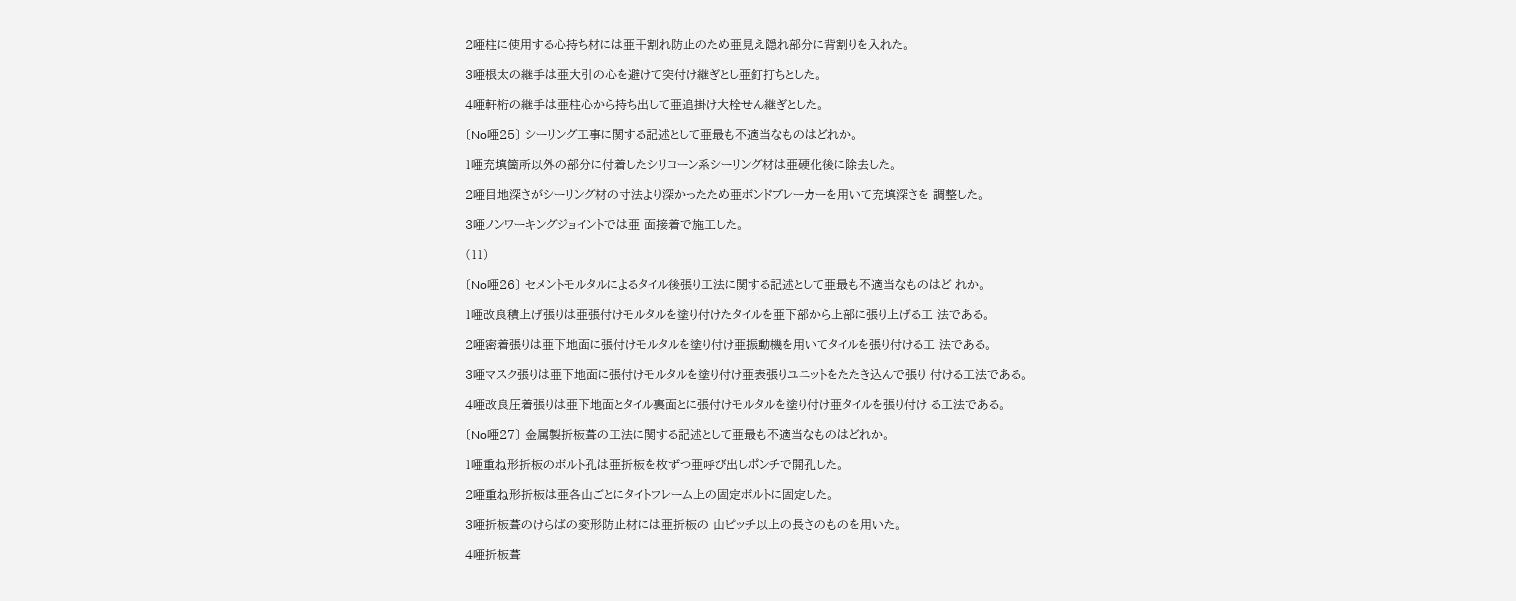2唖柱に使用する心持ち材には亜干割れ防止のため亜見え隠れ部分に背割りを入れた。

3唖根太の継手は亜大引の心を避けて突付け継ぎとし亜釘打ちとした。

4唖軒桁の継手は亜柱心から持ち出して亜追掛け大栓せん継ぎとした。

〔No唖25〕 シーリング工事に関する記述として亜最も不適当なものはどれか。

1唖充填箇所以外の部分に付着したシリコーン系シーリング材は亜硬化後に除去した。

2唖目地深さがシーリング材の寸法より深かったため亜ボンドブレーカーを用いて充填深さを 調整した。

3唖ノンワーキングジョイントでは亜 面接着で施工した。

(11)

〔No唖26〕 セメントモルタルによるタイル後張り工法に関する記述として亜最も不適当なものはど れか。

1唖改良積上げ張りは亜張付けモルタルを塗り付けたタイルを亜下部から上部に張り上げる工 法である。

2唖密着張りは亜下地面に張付けモルタルを塗り付け亜振動機を用いてタイルを張り付ける工 法である。

3唖マスク張りは亜下地面に張付けモルタルを塗り付け亜表張りユニットをたたき込んで張り 付ける工法である。

4唖改良圧着張りは亜下地面とタイル裏面とに張付けモルタルを塗り付け亜タイルを張り付け る工法である。

〔No唖27〕 金属製折板葺の工法に関する記述として亜最も不適当なものはどれか。

1唖重ね形折板のボルト孔は亜折板を枚ずつ亜呼び出しポンチで開孔した。

2唖重ね形折板は亜各山ごとにタイトフレーム上の固定ボルトに固定した。

3唖折板葺のけらばの変形防止材には亜折板の 山ピッチ以上の長さのものを用いた。

4唖折板葺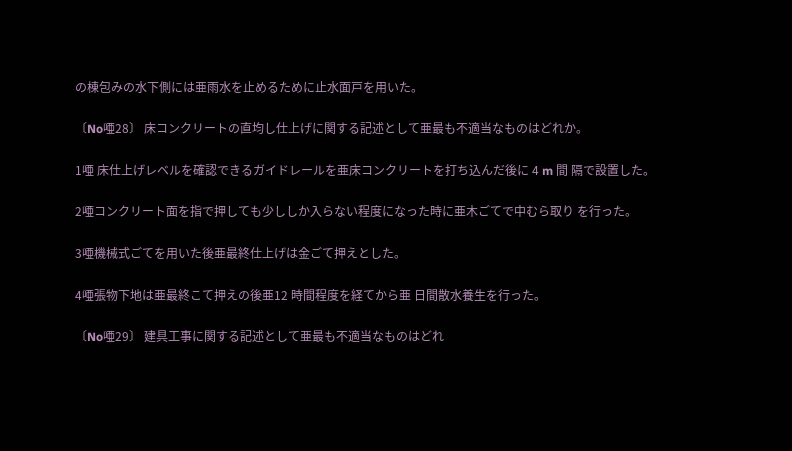の棟包みの水下側には亜雨水を止めるために止水面戸を用いた。

〔No唖28〕 床コンクリートの直均し仕上げに関する記述として亜最も不適当なものはどれか。

1唖 床仕上げレベルを確認できるガイドレールを亜床コンクリートを打ち込んだ後に 4 m 間 隔で設置した。

2唖コンクリート面を指で押しても少ししか入らない程度になった時に亜木ごてで中むら取り を行った。

3唖機械式ごてを用いた後亜最終仕上げは金ごて押えとした。

4唖張物下地は亜最終こて押えの後亜12 時間程度を経てから亜 日間散水養生を行った。

〔No唖29〕 建具工事に関する記述として亜最も不適当なものはどれ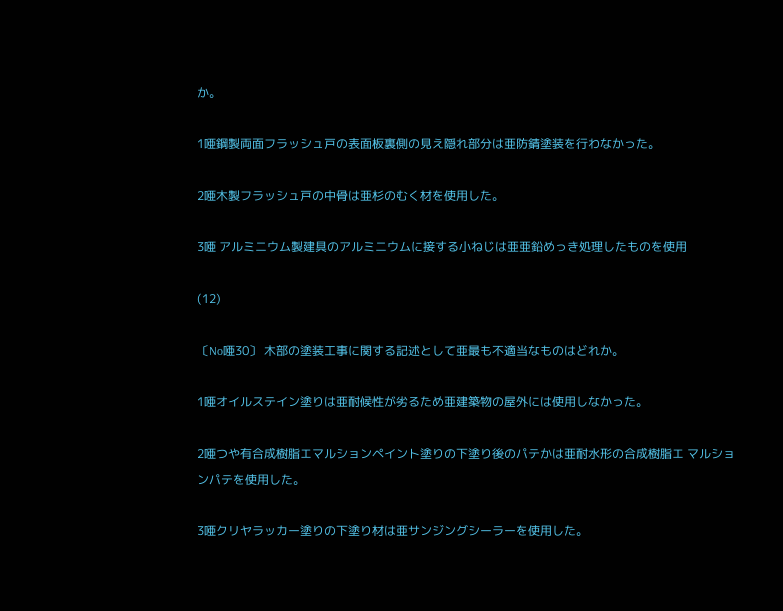か。

1唖鋼製両面フラッシュ戸の表面板裏側の見え隠れ部分は亜防錆塗装を行わなかった。

2唖木製フラッシュ戸の中骨は亜杉のむく材を使用した。

3唖 アルミニウム製建具のアルミニウムに接する小ねじは亜亜鉛めっき処理したものを使用

(12)

〔No唖30〕 木部の塗装工事に関する記述として亜最も不適当なものはどれか。

1唖オイルステイン塗りは亜耐候性が劣るため亜建築物の屋外には使用しなかった。

2唖つや有合成樹脂エマルションペイント塗りの下塗り後のパテかは亜耐水形の合成樹脂エ マルションパテを使用した。

3唖クリヤラッカー塗りの下塗り材は亜サンジングシーラーを使用した。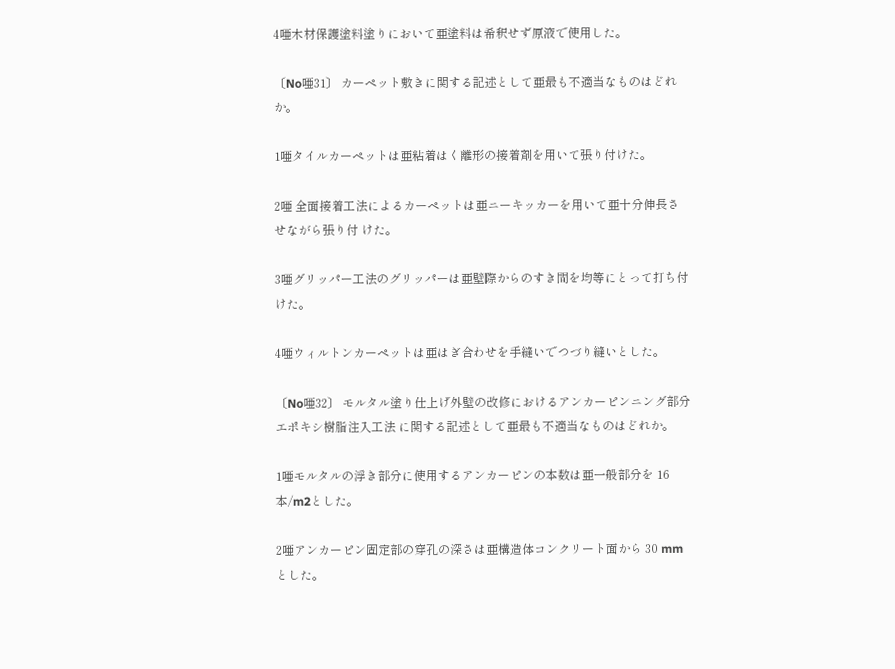4唖木材保護塗料塗りにおいて亜塗料は希釈せず原液で使用した。

〔No唖31〕 カーペット敷きに関する記述として亜最も不適当なものはどれか。

1唖タイルカーペットは亜粘着はく離形の接着剤を用いて張り付けた。

2唖 全面接着工法によるカーペットは亜ニーキッカーを用いて亜十分伸長させながら張り付 けた。

3唖グリッパー工法のグリッパーは亜壁際からのすき間を均等にとって打ち付けた。

4唖ウィルトンカーペットは亜はぎ合わせを手縫いでつづり縫いとした。

〔No唖32〕 モルタル塗り仕上げ外壁の改修におけるアンカーピンニング部分エポキシ樹脂注入工法 に関する記述として亜最も不適当なものはどれか。

1唖モルタルの浮き部分に使用するアンカーピンの本数は亜一般部分を 16 本/m2とした。

2唖アンカーピン固定部の穿孔の深さは亜構造体コンクリート面から 30 mm とした。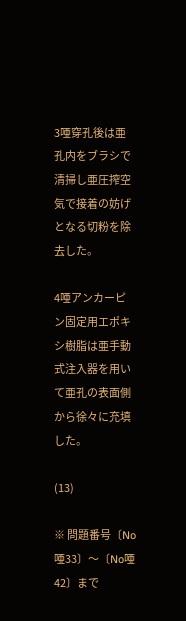3唖穿孔後は亜孔内をブラシで清掃し亜圧搾空気で接着の妨げとなる切粉を除去した。

4唖アンカーピン固定用エポキシ樹脂は亜手動式注入器を用いて亜孔の表面側から徐々に充填 した。

(13)

※ 問題番号〔No唖33〕〜〔No唖42〕まで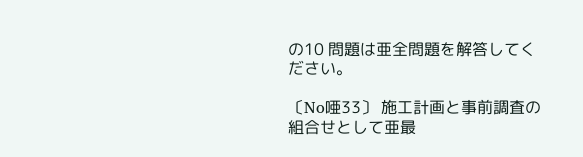の10 問題は亜全問題を解答してください。

〔No唖33〕 施工計画と事前調査の組合せとして亜最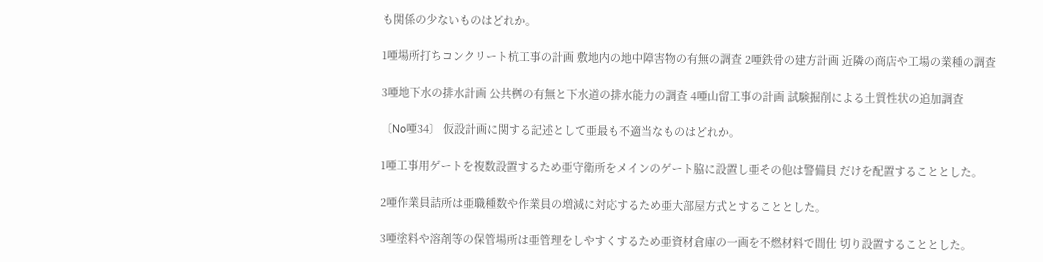も関係の少ないものはどれか。

1唖場所打ちコンクリート杭工事の計画 敷地内の地中障害物の有無の調査 2唖鉄骨の建方計画 近隣の商店や工場の業種の調査

3唖地下水の排水計画 公共桝の有無と下水道の排水能力の調査 4唖山留工事の計画 試験掘削による土質性状の追加調査

〔No唖34〕 仮設計画に関する記述として亜最も不適当なものはどれか。

1唖工事用ゲートを複数設置するため亜守衛所をメインのゲート脇に設置し亜その他は警備員 だけを配置することとした。

2唖作業員詰所は亜職種数や作業員の増減に対応するため亜大部屋方式とすることとした。

3唖塗料や溶剤等の保管場所は亜管理をしやすくするため亜資材倉庫の一画を不燃材料で間仕 切り設置することとした。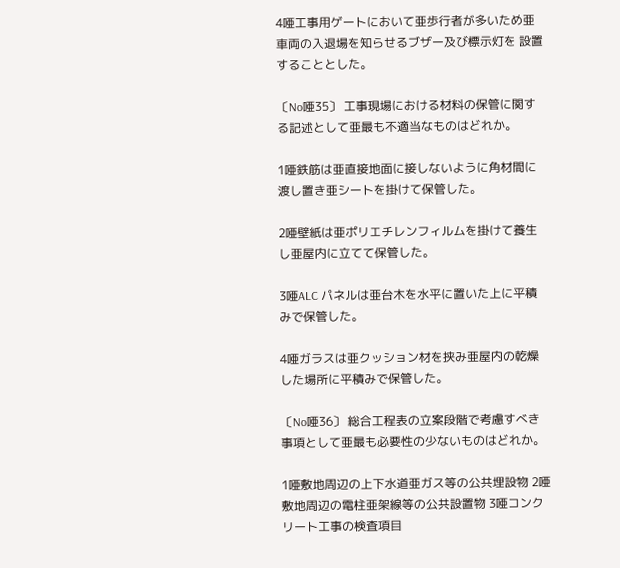4唖工事用ゲートにおいて亜歩行者が多いため亜車両の入退場を知らせるブザー及び標示灯を 設置することとした。

〔No唖35〕 工事現場における材料の保管に関する記述として亜最も不適当なものはどれか。

1唖鉄筋は亜直接地面に接しないように角材間に渡し置き亜シートを掛けて保管した。

2唖壁紙は亜ポリエチレンフィルムを掛けて養生し亜屋内に立てて保管した。

3唖ALC パネルは亜台木を水平に置いた上に平積みで保管した。

4唖ガラスは亜クッション材を挟み亜屋内の乾燥した場所に平積みで保管した。

〔No唖36〕 総合工程表の立案段階で考慮すべき事項として亜最も必要性の少ないものはどれか。

1唖敷地周辺の上下水道亜ガス等の公共埋設物 2唖敷地周辺の電柱亜架線等の公共設置物 3唖コンクリート工事の検査項目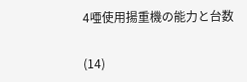4唖使用揚重機の能力と台数

(14)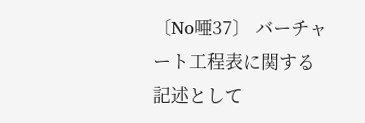〔No唖37〕 バーチャート工程表に関する記述として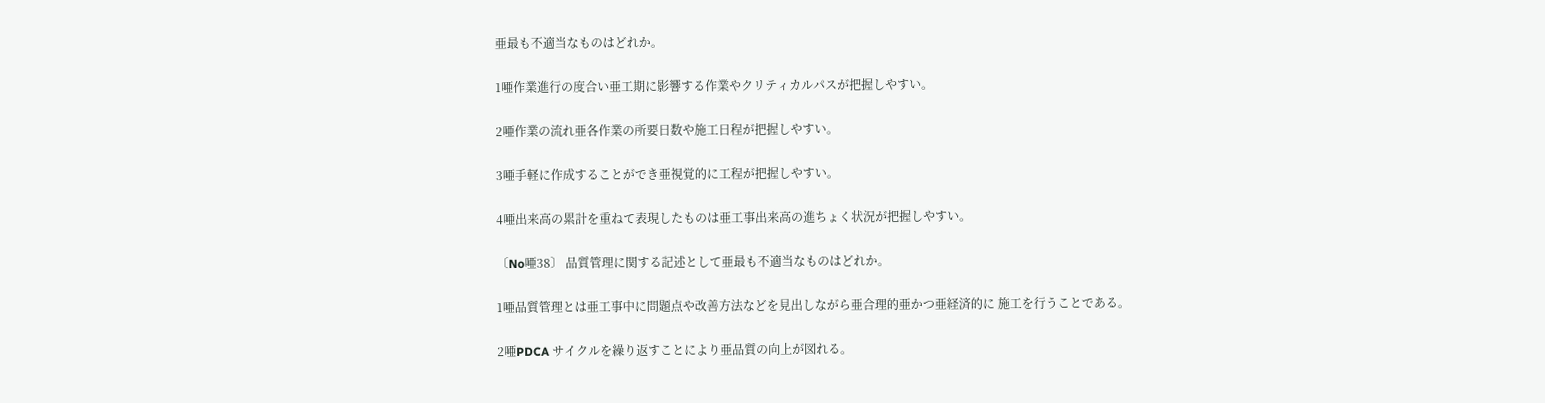亜最も不適当なものはどれか。

1唖作業進行の度合い亜工期に影響する作業やクリティカルパスが把握しやすい。

2唖作業の流れ亜各作業の所要日数や施工日程が把握しやすい。

3唖手軽に作成することができ亜視覚的に工程が把握しやすい。

4唖出来高の累計を重ねて表現したものは亜工事出来高の進ちょく状況が把握しやすい。

〔No唖38〕 品質管理に関する記述として亜最も不適当なものはどれか。

1唖品質管理とは亜工事中に問題点や改善方法などを見出しながら亜合理的亜かつ亜経済的に 施工を行うことである。

2唖PDCA サイクルを繰り返すことにより亜品質の向上が図れる。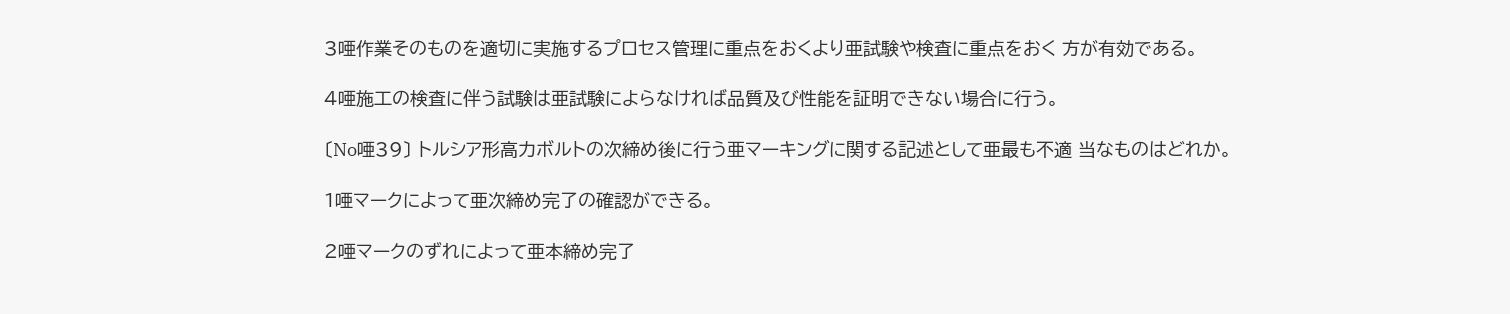3唖作業そのものを適切に実施するプロセス管理に重点をおくより亜試験や検査に重点をおく 方が有効である。

4唖施工の検査に伴う試験は亜試験によらなければ品質及び性能を証明できない場合に行う。

〔No唖39〕 トルシア形高力ボルトの次締め後に行う亜マーキングに関する記述として亜最も不適 当なものはどれか。

1唖マークによって亜次締め完了の確認ができる。

2唖マークのずれによって亜本締め完了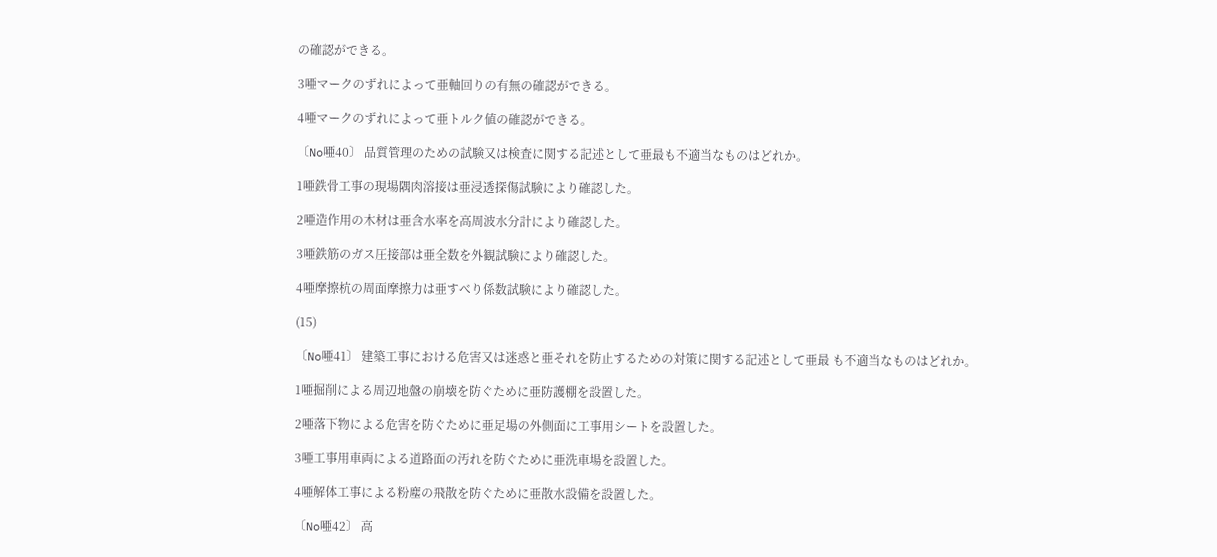の確認ができる。

3唖マークのずれによって亜軸回りの有無の確認ができる。

4唖マークのずれによって亜トルク値の確認ができる。

〔No唖40〕 品質管理のための試験又は検査に関する記述として亜最も不適当なものはどれか。

1唖鉄骨工事の現場隅肉溶接は亜浸透探傷試験により確認した。

2唖造作用の木材は亜含水率を高周波水分計により確認した。

3唖鉄筋のガス圧接部は亜全数を外観試験により確認した。

4唖摩擦杭の周面摩擦力は亜すべり係数試験により確認した。

(15)

〔No唖41〕 建築工事における危害又は迷惑と亜それを防止するための対策に関する記述として亜最 も不適当なものはどれか。

1唖掘削による周辺地盤の崩壊を防ぐために亜防護棚を設置した。

2唖落下物による危害を防ぐために亜足場の外側面に工事用シートを設置した。

3唖工事用車両による道路面の汚れを防ぐために亜洗車場を設置した。

4唖解体工事による粉塵の飛散を防ぐために亜散水設備を設置した。

〔No唖42〕 高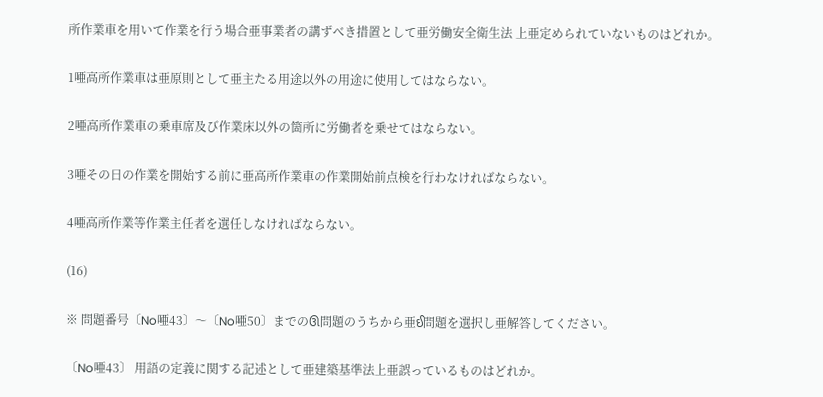所作業車を用いて作業を行う場合亜事業者の講ずべき措置として亜労働安全衛生法 上亜定められていないものはどれか。

1唖高所作業車は亜原則として亜主たる用途以外の用途に使用してはならない。

2唖高所作業車の乗車席及び作業床以外の箇所に労働者を乗せてはならない。

3唖その日の作業を開始する前に亜高所作業車の作業開始前点検を行わなければならない。

4唖高所作業等作業主任者を選任しなければならない。

(16)

※ 問題番号〔No唖43〕〜〔No唖50〕までのઊ問題のうちから亜ઈ問題を選択し亜解答してください。

〔No唖43〕 用語の定義に関する記述として亜建築基準法上亜誤っているものはどれか。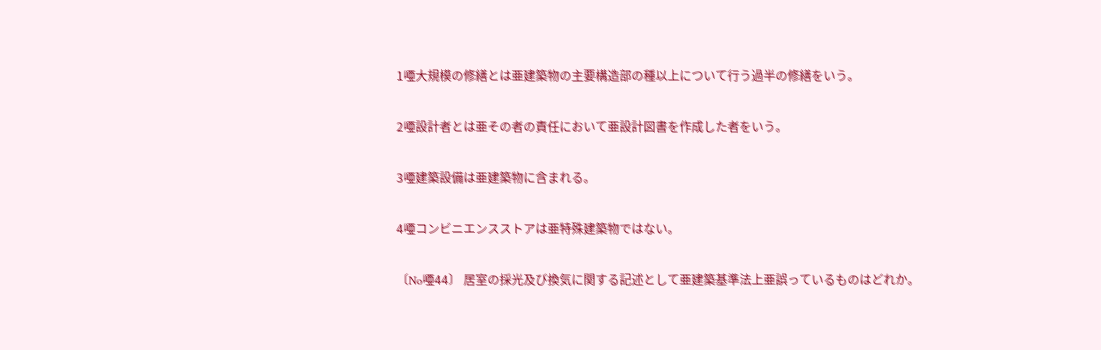1唖大規模の修繕とは亜建築物の主要構造部の種以上について行う過半の修繕をいう。

2唖設計者とは亜その者の責任において亜設計図書を作成した者をいう。

3唖建築設備は亜建築物に含まれる。

4唖コンビニエンスストアは亜特殊建築物ではない。

〔No唖44〕 居室の採光及び換気に関する記述として亜建築基準法上亜誤っているものはどれか。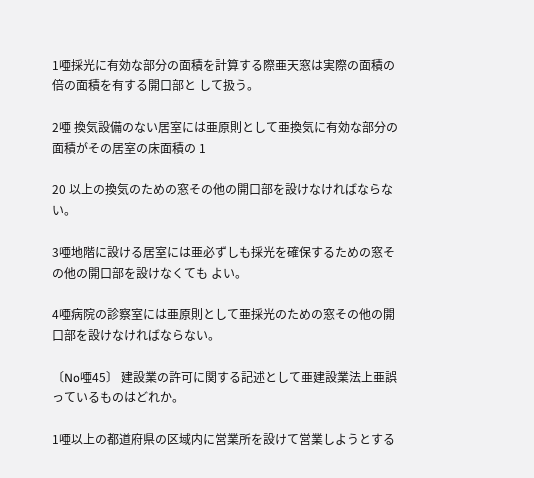1唖採光に有効な部分の面積を計算する際亜天窓は実際の面積の 倍の面積を有する開口部と して扱う。

2唖 換気設備のない居室には亜原則として亜換気に有効な部分の面積がその居室の床面積の 1

20 以上の換気のための窓その他の開口部を設けなければならない。

3唖地階に設ける居室には亜必ずしも採光を確保するための窓その他の開口部を設けなくても よい。

4唖病院の診察室には亜原則として亜採光のための窓その他の開口部を設けなければならない。

〔No唖45〕 建設業の許可に関する記述として亜建設業法上亜誤っているものはどれか。

1唖以上の都道府県の区域内に営業所を設けて営業しようとする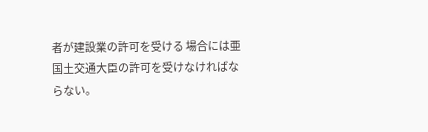者が建設業の許可を受ける 場合には亜国土交通大臣の許可を受けなければならない。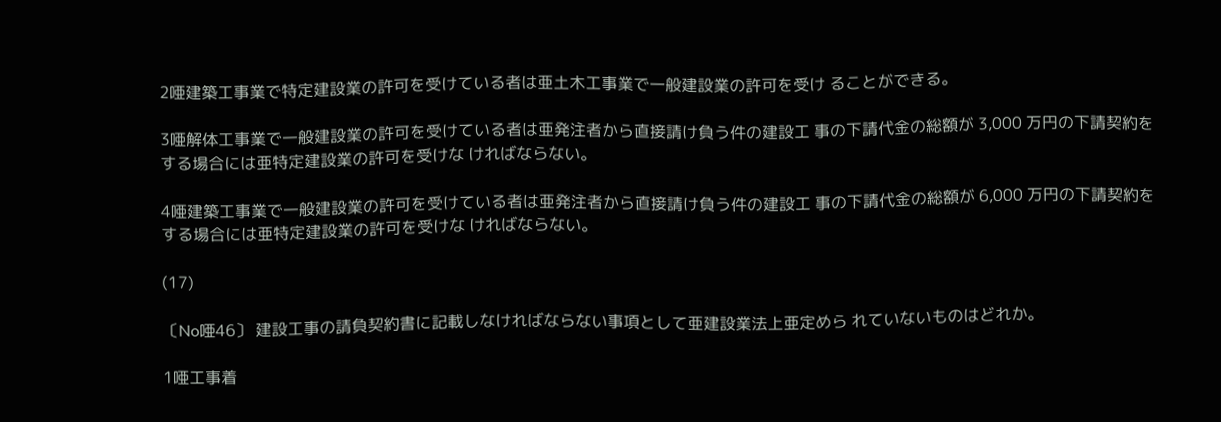2唖建築工事業で特定建設業の許可を受けている者は亜土木工事業で一般建設業の許可を受け ることができる。

3唖解体工事業で一般建設業の許可を受けている者は亜発注者から直接請け負う件の建設工 事の下請代金の総額が 3,000 万円の下請契約をする場合には亜特定建設業の許可を受けな ければならない。

4唖建築工事業で一般建設業の許可を受けている者は亜発注者から直接請け負う件の建設工 事の下請代金の総額が 6,000 万円の下請契約をする場合には亜特定建設業の許可を受けな ければならない。

(17)

〔No唖46〕 建設工事の請負契約書に記載しなければならない事項として亜建設業法上亜定めら れていないものはどれか。

1唖工事着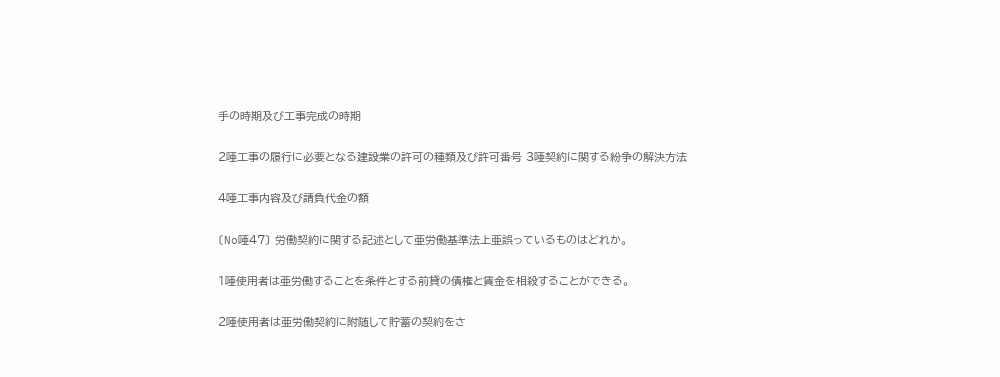手の時期及び工事完成の時期

2唖工事の履行に必要となる建設業の許可の種類及び許可番号 3唖契約に関する紛争の解決方法

4唖工事内容及び請負代金の額

〔No唖47〕 労働契約に関する記述として亜労働基準法上亜誤っているものはどれか。

1唖使用者は亜労働することを条件とする前貸の債権と賃金を相殺することができる。

2唖使用者は亜労働契約に附随して貯蓄の契約をさ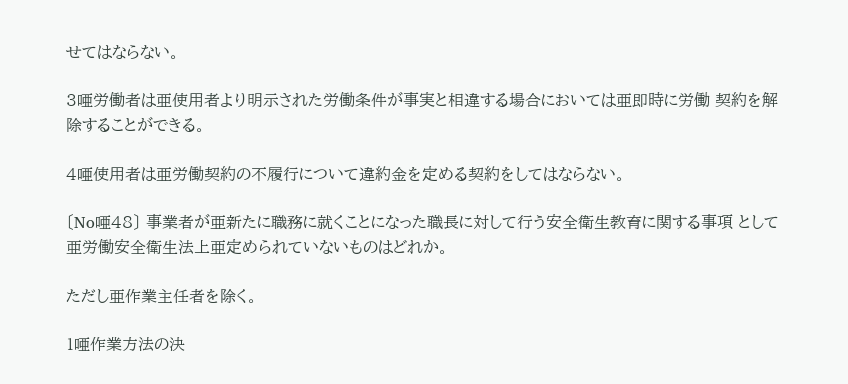せてはならない。

3唖労働者は亜使用者より明示された労働条件が事実と相違する場合においては亜即時に労働 契約を解除することができる。

4唖使用者は亜労働契約の不履行について違約金を定める契約をしてはならない。

〔No唖48〕 事業者が亜新たに職務に就くことになった職長に対して行う安全衛生教育に関する事項 として亜労働安全衛生法上亜定められていないものはどれか。

ただし亜作業主任者を除く。

1唖作業方法の決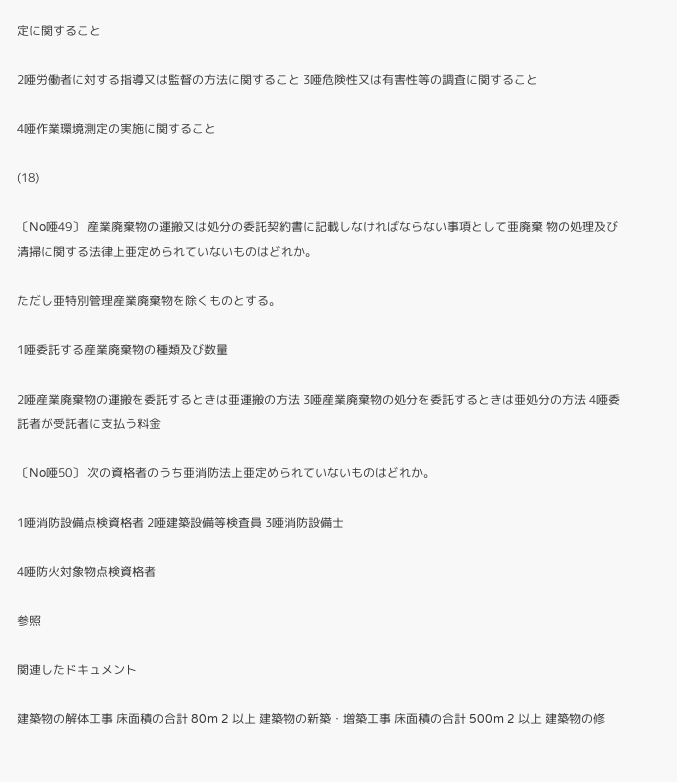定に関すること

2唖労働者に対する指導又は監督の方法に関すること 3唖危険性又は有害性等の調査に関すること

4唖作業環境測定の実施に関すること

(18)

〔No唖49〕 産業廃棄物の運搬又は処分の委託契約書に記載しなければならない事項として亜廃棄 物の処理及び清掃に関する法律上亜定められていないものはどれか。

ただし亜特別管理産業廃棄物を除くものとする。

1唖委託する産業廃棄物の種類及び数量

2唖産業廃棄物の運搬を委託するときは亜運搬の方法 3唖産業廃棄物の処分を委託するときは亜処分の方法 4唖委託者が受託者に支払う料金

〔No唖50〕 次の資格者のうち亜消防法上亜定められていないものはどれか。

1唖消防設備点検資格者 2唖建築設備等検査員 3唖消防設備士

4唖防火対象物点検資格者

参照

関連したドキュメント

建築物の解体工事 床面積の合計 80m 2 以上 建築物の新築・増築工事 床面積の合計 500m 2 以上 建築物の修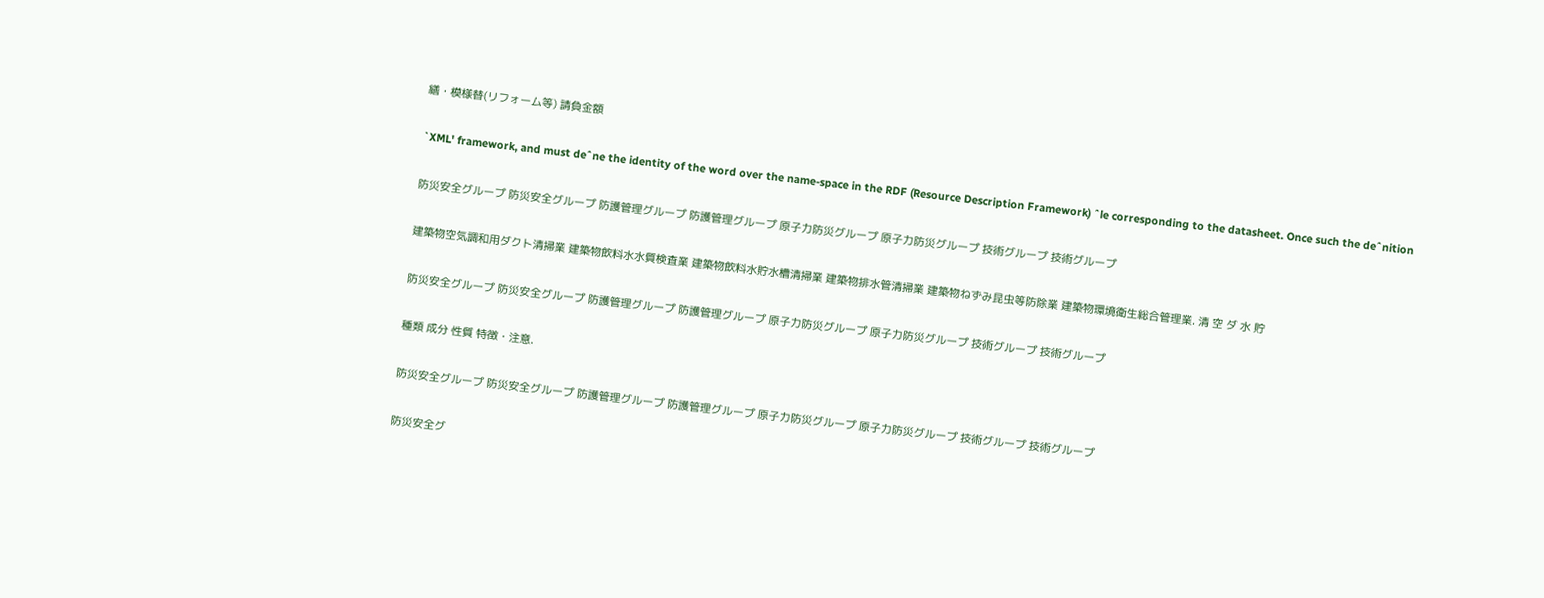繕・模様替(リフォーム等) 請負金額

`XML' framework, and must deˆne the identity of the word over the name-space in the RDF (Resource Description Framework) ˆle corresponding to the datasheet. Once such the deˆnition

防災安全グループ 防災安全グループ 防護管理グループ 防護管理グループ 原子力防災グループ 原子力防災グループ 技術グループ 技術グループ

建築物空気調和用ダクト清掃業 建築物飲料水水質検査業 建築物飲料水貯水槽清掃業 建築物排水管清掃業 建築物ねずみ昆虫等防除業 建築物環境衛生総合管理業. 清 空 ダ 水 貯

防災安全グループ 防災安全グループ 防護管理グループ 防護管理グループ 原子力防災グループ 原子力防災グループ 技術グループ 技術グループ

種類 成分 性質 特徴・注意.

防災安全グループ 防災安全グループ 防護管理グループ 防護管理グループ 原子力防災グループ 原子力防災グループ 技術グループ 技術グループ

防災安全グ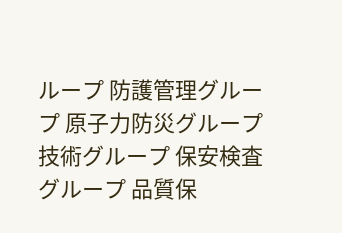ループ 防護管理グループ 原子力防災グループ 技術グループ 保安検査グループ 品質保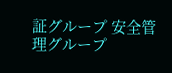証グループ 安全管理グループ